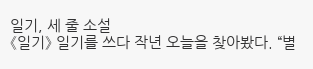일기, 세 줄 소설
《일기》 일기를 쓰다 작년 오늘을 찾아봤다. “별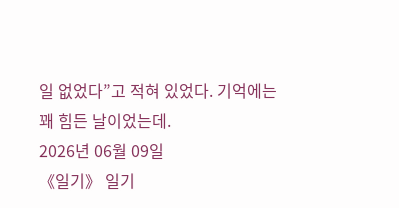일 없었다”고 적혀 있었다. 기억에는 꽤 힘든 날이었는데.
2026년 06월 09일
《일기》 일기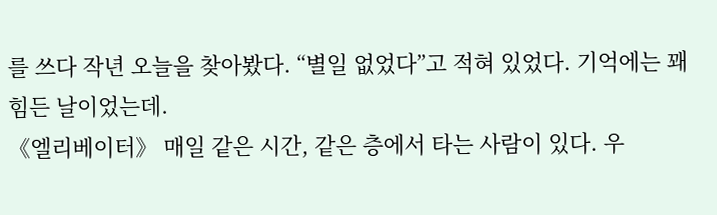를 쓰다 작년 오늘을 찾아봤다. “별일 없었다”고 적혀 있었다. 기억에는 꽤 힘든 날이었는데.
《엘리베이터》 매일 같은 시간, 같은 층에서 타는 사람이 있다. 우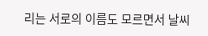리는 서로의 이름도 모르면서 날씨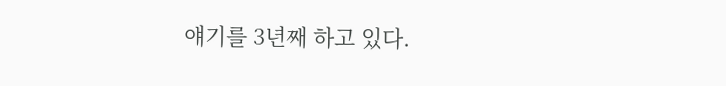얘기를 3년째 하고 있다.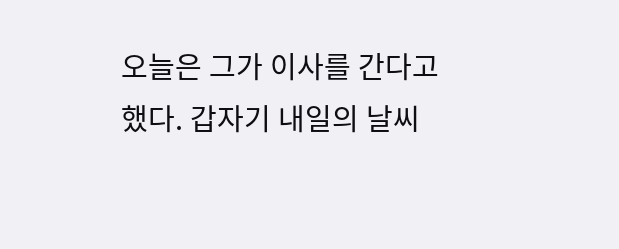오늘은 그가 이사를 간다고 했다. 갑자기 내일의 날씨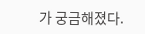가 궁금해졌다.